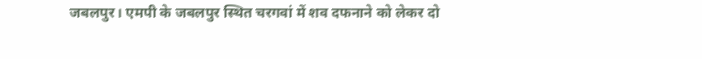जबलपुर। एमपी के जबलपुर स्थित चरगवां में शव दफनाने को लेकर दो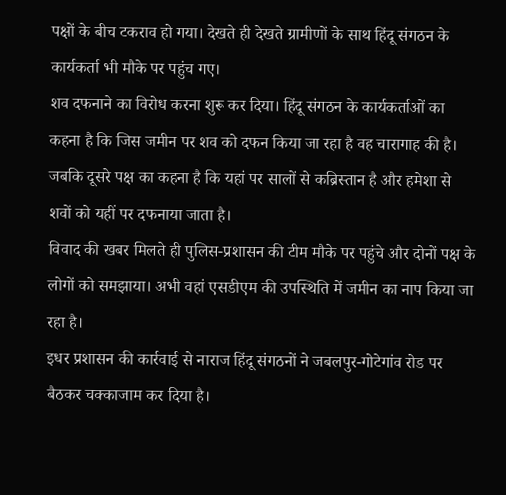पक्षों के बीच टकराव हो गया। देखते ही देखते ग्रामीणों के साथ हिंदू संगठन के कार्यकर्ता भी मौके पर पहुंच गए।
शव दफनाने का विरोध करना शुरू कर दिया। हिंदू संगठन के कार्यकर्ताओं का कहना है कि जिस जमीन पर शव को दफन किया जा रहा है वह चारागाह की है। जबकि दूसरे पक्ष का कहना है कि यहां पर सालों से कब्रिस्तान है और हमेशा से शवों को यहीं पर दफनाया जाता है।
विवाद की खबर मिलते ही पुलिस-प्रशासन की टीम मौके पर पहुंचे और दोनों पक्ष के लोगों को समझाया। अभी वहां एसडीएम की उपस्थिति में जमीन का नाप किया जा रहा है।
इधर प्रशासन की कार्रवाई से नाराज हिंदू संगठनों ने जबलपुर-गोटेगांव रोड पर बैठकर चक्काजाम कर दिया है।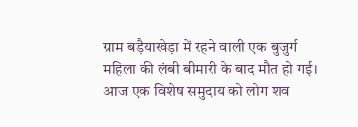ग्राम बड़ैयाखेड़ा में रहने वाली एक बुजुर्ग महिला की लंबी बीमारी के बाद मौत हो गई।
आज एक विशेष समुदाय को लोग शव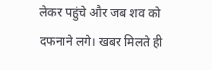लेकर पहुंचे और जब शव को दफनाने लगे। खबर मिलते ही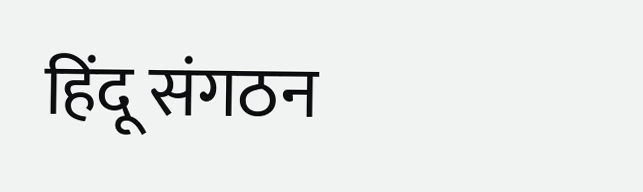हिंदू संगठन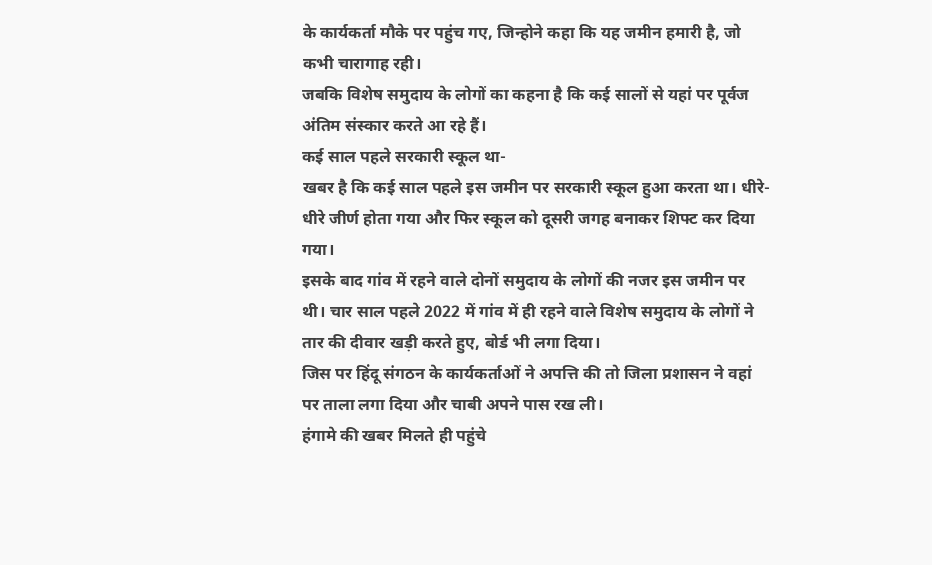के कार्यकर्ता मौके पर पहुंच गए, जिन्होने कहा कि यह जमीन हमारी है, जो कभी चारागाह रही।
जबकि विशेष समुदाय के लोगों का कहना है कि कई सालों से यहां पर पूर्वज अंतिम संस्कार करते आ रहे हैं।
कई साल पहले सरकारी स्कूल था-
खबर है कि कई साल पहले इस जमीन पर सरकारी स्कूल हुआ करता था। धीरे-धीरे जीर्ण होता गया और फिर स्कूल को दूसरी जगह बनाकर शिफ्ट कर दिया गया।
इसके बाद गांव में रहने वाले दोनों समुदाय के लोगों की नजर इस जमीन पर थी। चार साल पहले 2022 में गांव में ही रहने वाले विशेष समुदाय के लोगों ने तार की दीवार खड़ी करते हुए, बोर्ड भी लगा दिया।
जिस पर हिंदू संगठन के कार्यकर्ताओं ने अपत्ति की तो जिला प्रशासन ने वहां पर ताला लगा दिया और चाबी अपने पास रख ली।
हंगामे की खबर मिलते ही पहुंचे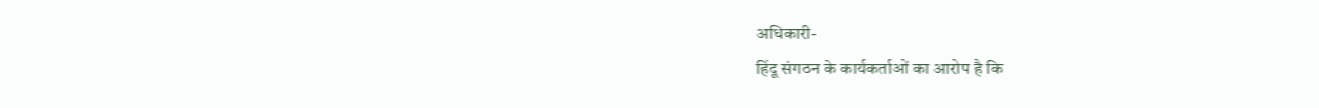अधिकारी-
हिंदू संगठन के कार्यकर्ताओं का आरोप है कि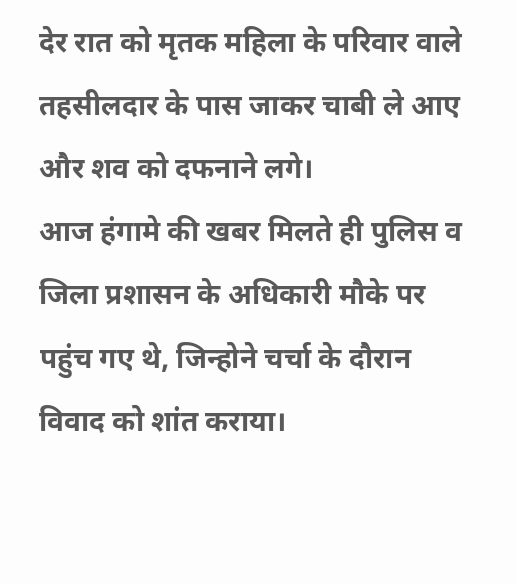देर रात को मृतक महिला के परिवार वाले तहसीलदार के पास जाकर चाबी ले आए और शव को दफनाने लगे।
आज हंगामे की खबर मिलते ही पुलिस व जिला प्रशासन के अधिकारी मौके पर पहुंच गए थे, जिन्होने चर्चा के दौरान विवाद को शांत कराया।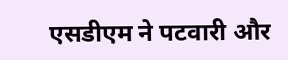एसडीएम ने पटवारी और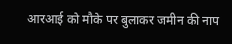आरआई को मौके पर बुलाकर जमीन की नाप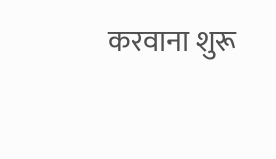करवाना शुरू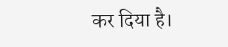कर दिया है।